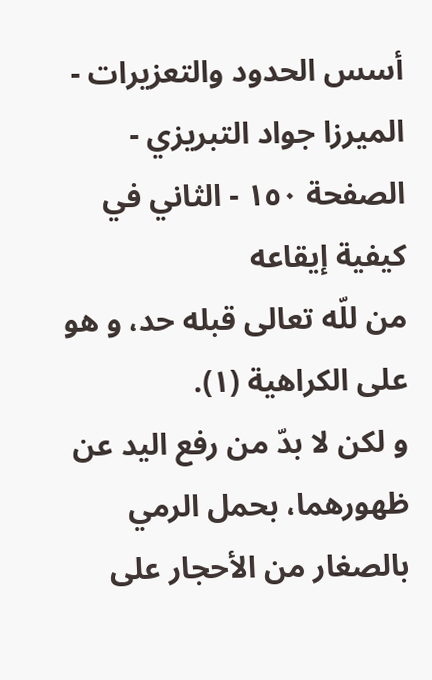أسس الحدود والتعزيرات - الميرزا جواد التبريزي - الصفحة ١٥٠ - الثاني في كيفية إيقاعه
من للّه تعالى قبله حد، و هو على الكراهية (١).
و لكن لا بدّ من رفع اليد عن ظهورهما، بحمل الرمي بالصغار من الأحجار على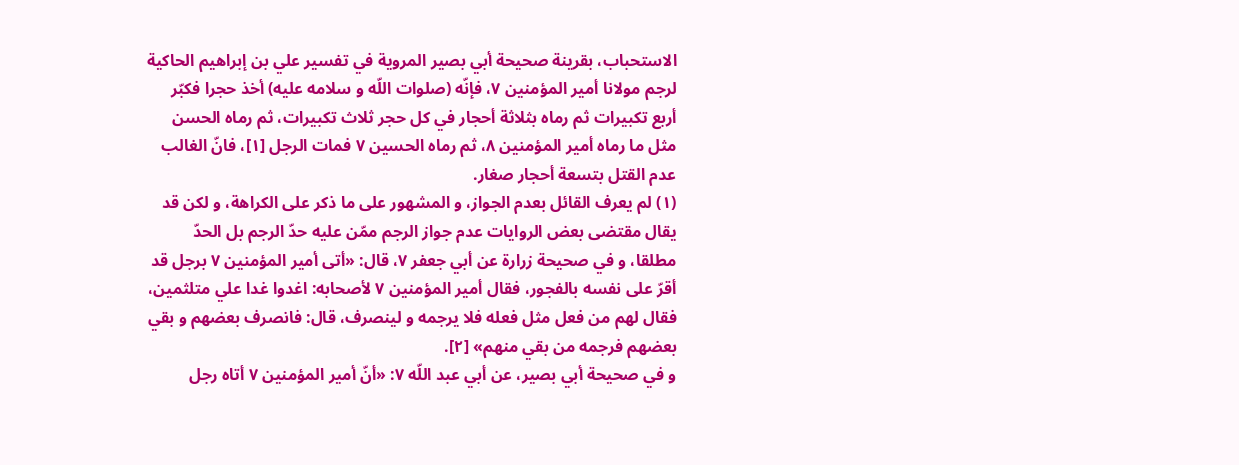الاستحباب، بقرينة صحيحة أبي بصير المروية في تفسير علي بن إبراهيم الحاكية لرجم مولانا أمير المؤمنين ٧، فإنّه (صلوات اللّه و سلامه عليه) أخذ حجرا فكبّر أربع تكبيرات ثم رماه بثلاثة أحجار في كل حجر ثلاث تكبيرات، ثم رماه الحسن مثل ما رماه أمير المؤمنين ٨، ثم رماه الحسين ٧ فمات الرجل [١]، فانّ الغالب عدم القتل بتسعة أحجار صغار.
(١) لم يعرف القائل بعدم الجواز، و المشهور على ما ذكر على الكراهة، و لكن قد يقال مقتضى بعض الروايات عدم جواز الرجم ممّن عليه حدّ الرجم بل الحدّ مطلقا، و في صحيحة زرارة عن أبي جعفر ٧، قال: «أتى أمير المؤمنين ٧ برجل قد أقرّ على نفسه بالفجور، فقال أمير المؤمنين ٧ لأصحابه: اغدوا غدا علي متلثمين، فقال لهم من فعل مثل فعله فلا يرجمه و لينصرف، قال: فانصرف بعضهم و بقي بعضهم فرجمه من بقي منهم» [٢].
و في صحيحة أبي بصير، عن أبي عبد اللّه ٧: «أنّ أمير المؤمنين ٧ أتاه رجل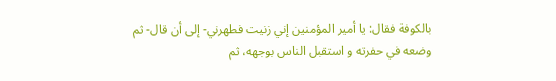بالكوفة فقال: يا أمير المؤمنين إني زنيت فطهرني- إلى أن قال- ثم وضعه في حفرته و استقبل الناس بوجهه، ثم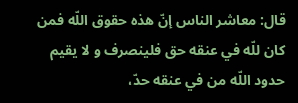قال: معاشر الناس إنّ هذه حقوق اللّه فمن كان للّه في عنقه حق فلينصرف و لا يقيم حدود اللّه من في عنقه حدّ،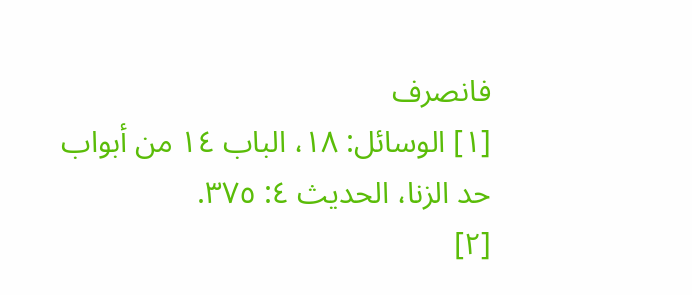فانصرف
[١] الوسائل: ١٨، الباب ١٤ من أبواب حد الزنا، الحديث ٤: ٣٧٥.
[٢]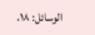الوسائل: ١٨،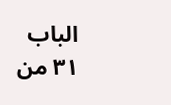الباب ٣١ من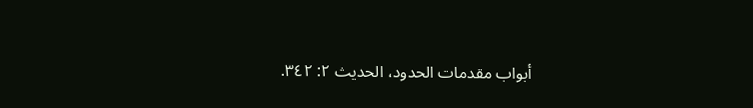أبواب مقدمات الحدود، الحديث ٢: ٣٤٢.